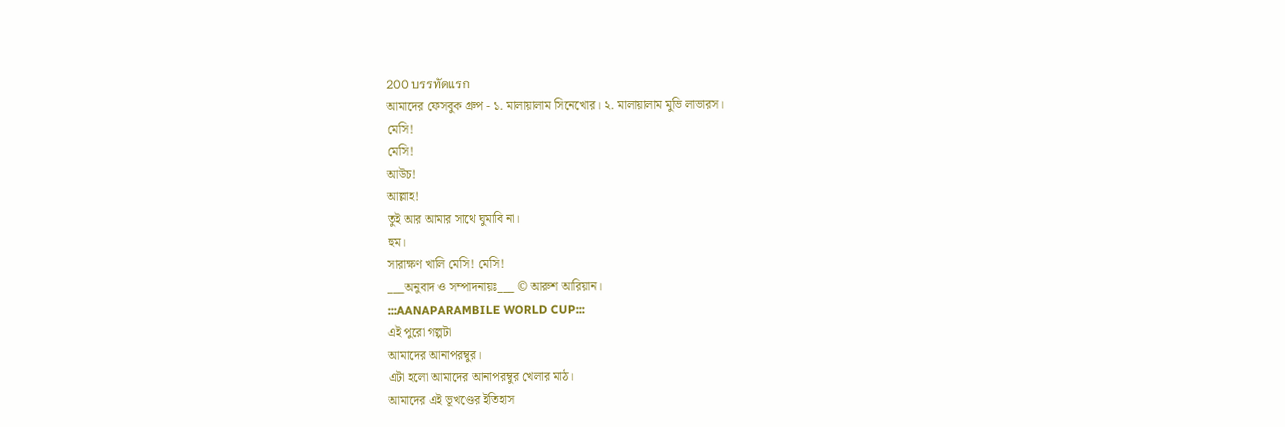200 บรรทัดแรก
আমাদের ফেসবুক গ্রুপ - ১. মালায়ালাম সিনেখোর। ২. মালায়ালাম মুভি লাভারস।
মেসি!
মেসি!
আউচ!
আল্লাহ!
তুই আর আমার সাথে ঘুমাবি না।
হুম।
সারাক্ষণ খালি মেসি! মেসি!
___অনুবাদ ও সম্পাদনায়ঃ___ © আরুশ আরিয়ান।
:::AANAPARAMBILE WORLD CUP:::
এই পুরো গল্পটা
আমাদের আনাপরম্বুর।
এটা হলো আমাদের আনাপরম্বুর খেলার মাঠ।
আমাদের এই ভূখণ্ডের ইতিহাস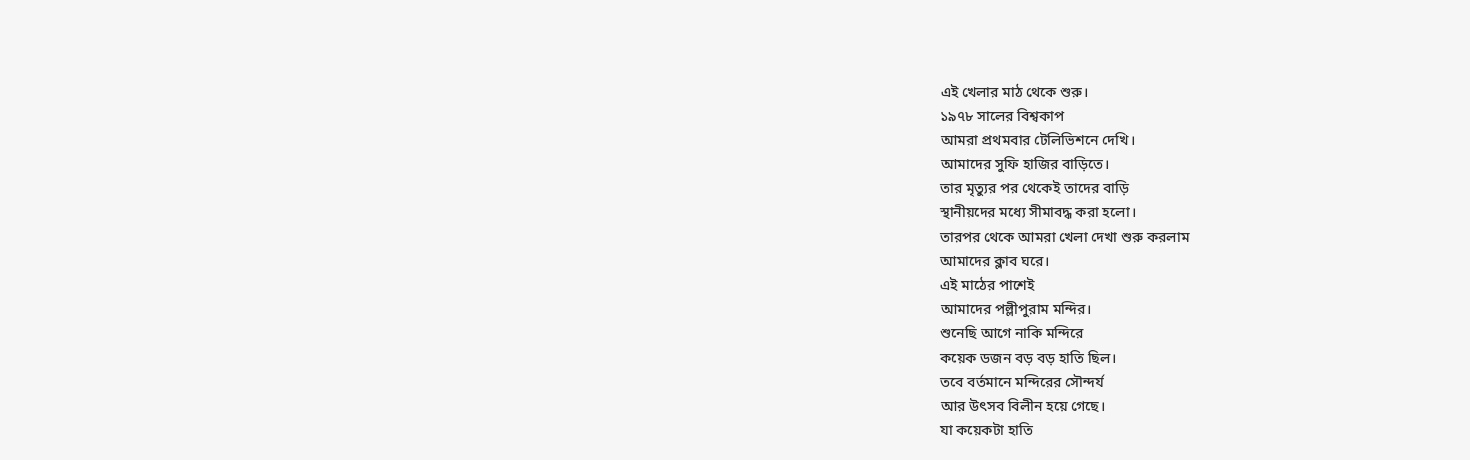এই খেলার মাঠ থেকে শুরু।
১৯৭৮ সালের বিশ্বকাপ
আমরা প্রথমবার টেলিভিশনে দেখি।
আমাদের সুফি হাজির বাড়িতে।
তার মৃত্যুর পর থেকেই তাদের বাড়ি
স্থানীয়দের মধ্যে সীমাবদ্ধ করা হলো।
তারপর থেকে আমরা খেলা দেখা শুরু করলাম
আমাদের ক্লাব ঘরে।
এই মাঠের পাশেই
আমাদের পল্লীপুরাম মন্দির।
শুনেছি আগে নাকি মন্দিরে
কয়েক ডজন বড় বড় হাতি ছিল।
তবে বর্তমানে মন্দিরের সৌন্দর্য
আর উৎসব বিলীন হয়ে গেছে।
যা কয়েকটা হাতি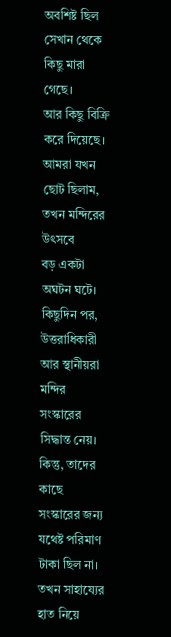অবশিষ্ট ছিল সেখান থেকে কিছু মারা গেছে।
আর কিছু বিক্রি করে দিয়েছে।
আমরা যখন ছোট ছিলাম,
তখন মন্দিরের উৎসবে
বড় একটা অঘটন ঘটে।
কিছুদিন পর,
উত্তরাধিকারী আর স্থানীয়রা
মন্দির সংস্কারের সিদ্ধান্ত নেয়।
কিন্তু, তাদের কাছে
সংস্কারের জন্য যথেষ্ট পরিমাণ টাকা ছিল না।
তখন সাহায্যের হাত নিয়ে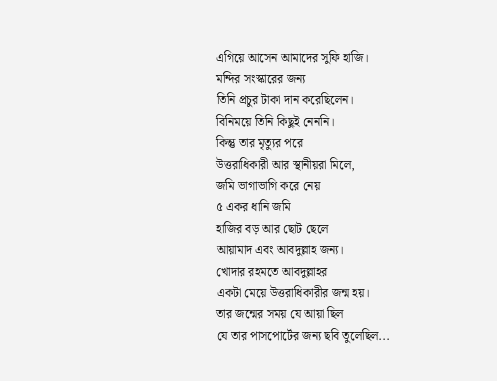এগিয়ে আসেন আমাদের সুফি হাজি।
মন্দির সংস্কারের জন্য
তিনি প্রচুর টাকা দান করেছিলেন।
বিনিময়ে তিনি কিছুই নেননি।
কিন্তু তার মৃত্যুর পরে
উত্তরাধিকারী আর স্থানীয়রা মিলে,
জমি ভাগাভাগি করে নেয়
৫ একর ধানি জমি
হাজির বড় আর ছোট ছেলে
আয়ামাদ এবং আবদুল্লাহ জন্য।
খোদার রহমতে আবদুল্লাহর
একটা মেয়ে উত্তরাধিকারীর জন্ম হয়।
তার জন্মের সময় যে আয়া ছিল
যে তার পাসপোর্টের জন্য ছবি তুলেছিল...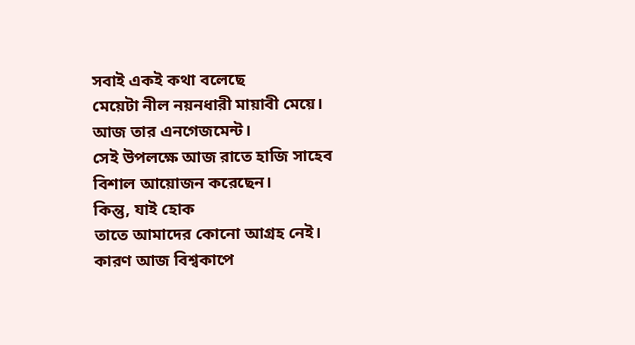সবাই একই কথা বলেছে
মেয়েটা নীল নয়নধারী মায়াবী মেয়ে।
আজ তার এনগেজমেন্ট।
সেই উপলক্ষে আজ রাতে হাজি সাহেব বিশাল আয়োজন করেছেন।
কিন্তু, যাই হোক
তাতে আমাদের কোনো আগ্রহ নেই।
কারণ আজ বিশ্বকাপে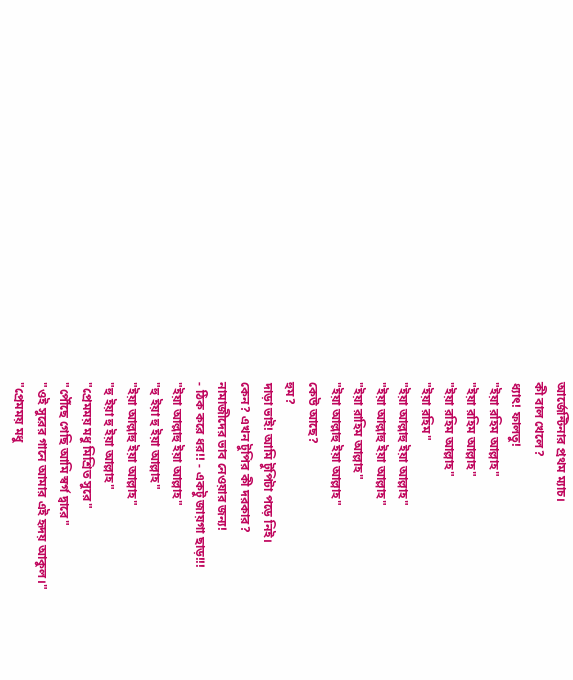আর্জেন্টিনার প্রথম ম্যাচ।
কী বাল খেলে?
ধ্যাৎ! ফালতু!
"ইয়া রহিম আল্লাহ"
"ইয়া রহিম আল্লাহ"
"ইয়া রহিম আল্লাহ"
"ইয়া রহিম"
"ইয়া আল্লাহু ইয়া আল্লাহ"
"ইয়া আল্লাহু ইয়া আল্লাহ"
"ইয়া রাহিম আল্লাহ"
"ইয়া আল্লাহু ইয়া আল্লাহ"
কেউ আছে?
হুম?
দাড়া ভাই! আমি টুপিটা পড়ে নিই।
কেন? এখন টুপির কী দরকার?
নামাজীদের ভাব নেওয়ার জন্য!
- ঠিক করে ধর!! - একটু জায়গা ছাড়!!!
"ইয়া আল্লাহু ইয়া আল্লাহ"
"হু ইয়া হু ইয়া আল্লাহ"
"ইয়া আল্লাহু ইয়া আল্লাহ"
"হু ইয়া হু ইয়া আল্লাহ"
"প্রেমময় মধু মিশ্রিত সুরে"
"পৌঁছে গেছি আমি স্বর্গ দ্বারে"
"ওই সুরের গানে আমার এই হৃদয় আকুল।"
"প্রেমময় মধু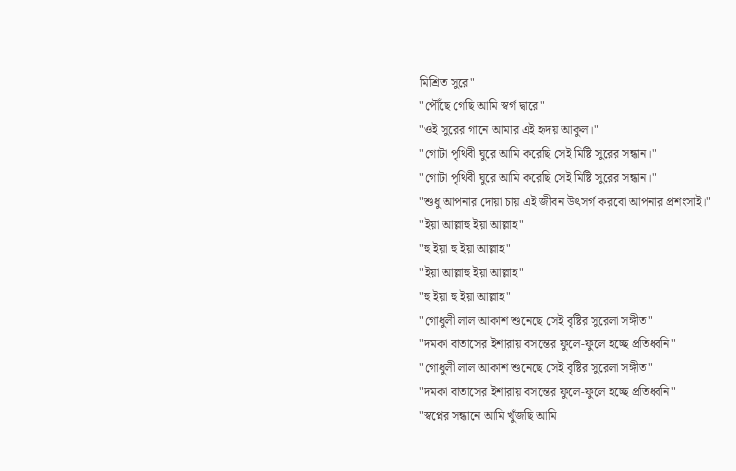মিশ্রিত সুরে"
"পৌঁছে গেছি আমি স্বর্গ দ্বারে"
"ওই সুরের গানে আমার এই হৃদয় আকুল।"
"গোটা পৃথিবী ঘুরে আমি করেছি সেই মিষ্টি সুরের সন্ধান।"
"গোটা পৃথিবী ঘুরে আমি করেছি সেই মিষ্টি সুরের সন্ধান।"
"শুধু আপনার দোয়া চায় এই জীবন উৎসর্গ করবো আপনার প্রশংসাই।"
"ইয়া আল্লাহু ইয়া আল্লাহ"
"হু ইয়া হু ইয়া আল্লাহ"
"ইয়া আল্লাহু ইয়া আল্লাহ"
"হু ইয়া হু ইয়া আল্লাহ"
"গোধুলী লাল আকাশ শুনেছে সেই বৃষ্টির সুরেলা সঙ্গীত"
"দমকা বাতাসের ইশারায় বসন্তের ফুলে-ফুলে হচ্ছে প্রতিধ্বনি"
"গোধুলী লাল আকাশ শুনেছে সেই বৃষ্টির সুরেলা সঙ্গীত"
"দমকা বাতাসের ইশারায় বসন্তের ফুলে-ফুলে হচ্ছে প্রতিধ্বনি"
"স্বপ্নের সন্ধানে আমি খুঁজছি আমি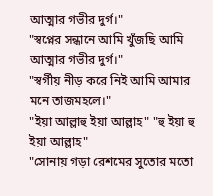আত্মার গভীর দুর্গ।"
"স্বপ্নের সন্ধানে আমি খুঁজছি আমি আত্মার গভীর দুর্গ।"
"স্বর্গীয় নীড় করে নিই আমি আমার মনে তাজমহলে।"
"ইয়া আল্লাহু ইয়া আল্লাহ" "হু ইয়া হু ইয়া আল্লাহ"
"সোনায় গড়া রেশমের সুতোর মতো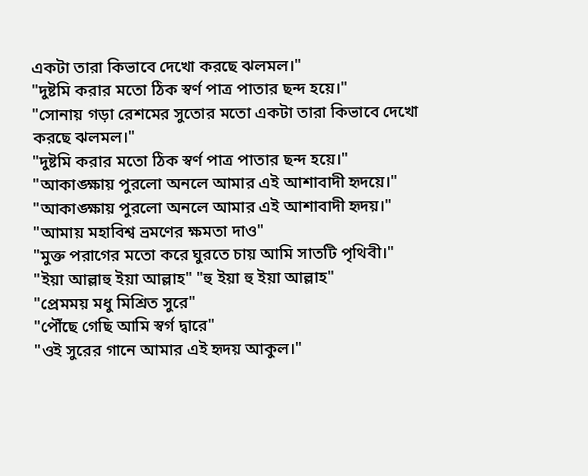একটা তারা কিভাবে দেখো করছে ঝলমল।"
"দুষ্টমি করার মতো ঠিক স্বর্ণ পাত্র পাতার ছন্দ হয়ে।"
"সোনায় গড়া রেশমের সুতোর মতো একটা তারা কিভাবে দেখো করছে ঝলমল।"
"দুষ্টমি করার মতো ঠিক স্বর্ণ পাত্র পাতার ছন্দ হয়ে।"
"আকাঙ্ক্ষায় পুরলো অনলে আমার এই আশাবাদী হৃদয়ে।"
"আকাঙ্ক্ষায় পুরলো অনলে আমার এই আশাবাদী হৃদয়।"
"আমায় মহাবিশ্ব ভ্রমণের ক্ষমতা দাও"
"মুক্ত পরাগের মতো করে ঘুরতে চায় আমি সাতটি পৃথিবী।"
"ইয়া আল্লাহু ইয়া আল্লাহ" "হু ইয়া হু ইয়া আল্লাহ"
"প্রেমময় মধু মিশ্রিত সুরে"
"পৌঁছে গেছি আমি স্বর্গ দ্বারে"
"ওই সুরের গানে আমার এই হৃদয় আকুল।"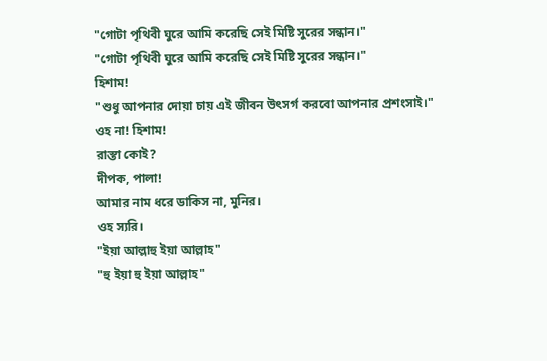"গোটা পৃথিবী ঘুরে আমি করেছি সেই মিষ্টি সুরের সন্ধান।"
"গোটা পৃথিবী ঘুরে আমি করেছি সেই মিষ্টি সুরের সন্ধান।"
হিশাম!
"শুধু আপনার দোয়া চায় এই জীবন উৎসর্গ করবো আপনার প্রশংসাই।"
ওহ না! হিশাম!
রাস্তা কোই?
দীপক, পালা!
আমার নাম ধরে ডাকিস না, মুনির।
ওহ স্যরি।
"ইয়া আল্লাহু ইয়া আল্লাহ"
"হু ইয়া হু ইয়া আল্লাহ"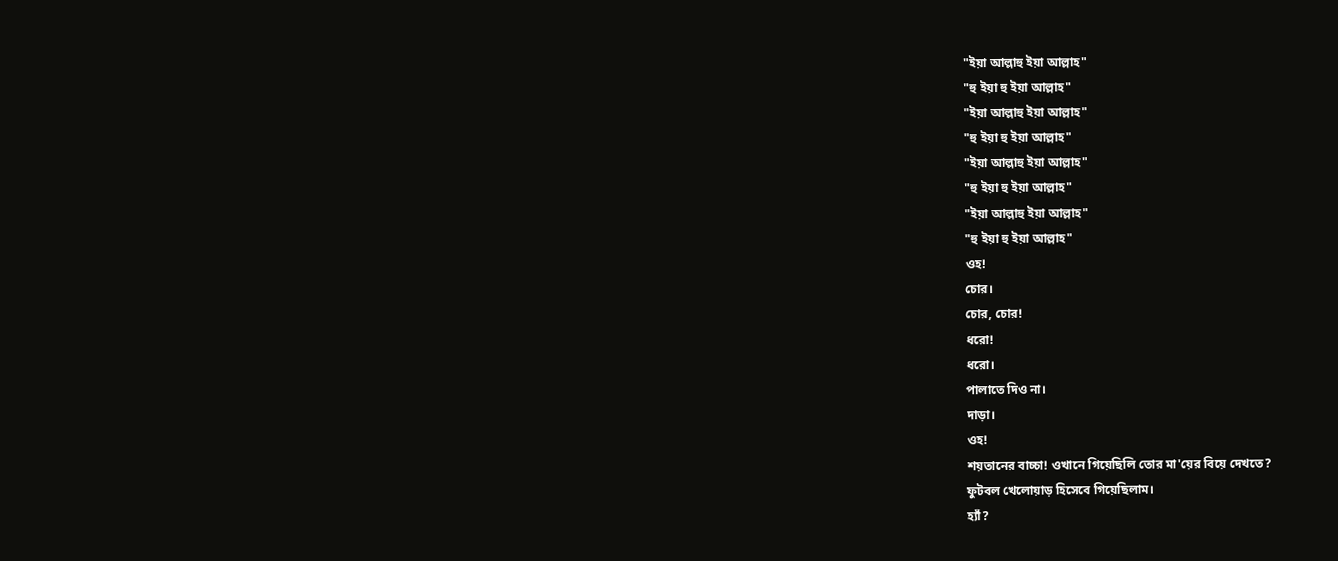"ইয়া আল্লাহু ইয়া আল্লাহ"
"হু ইয়া হু ইয়া আল্লাহ"
"ইয়া আল্লাহু ইয়া আল্লাহ"
"হু ইয়া হু ইয়া আল্লাহ"
"ইয়া আল্লাহু ইয়া আল্লাহ"
"হু ইয়া হু ইয়া আল্লাহ"
"ইয়া আল্লাহু ইয়া আল্লাহ"
"হু ইয়া হু ইয়া আল্লাহ"
ওহ!
চোর।
চোর, চোর!
ধরো!
ধরো।
পালাতে দিও না।
দাড়া।
ওহ!
শয়তানের বাচ্চা! ওখানে গিয়েছিলি তোর মা'য়ের বিয়ে দেখতে?
ফুটবল খেলোয়াড় হিসেবে গিয়েছিলাম।
হ্যাঁ?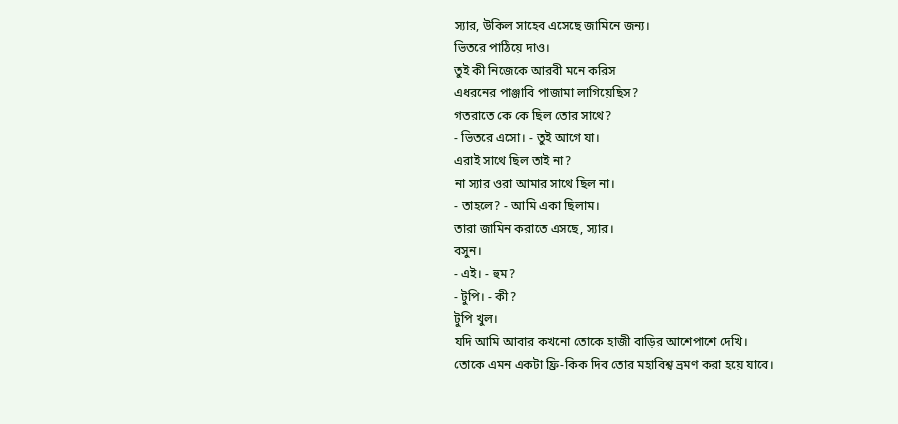স্যার, উকিল সাহেব এসেছে জামিনে জন্য।
ভিতরে পাঠিয়ে দাও।
তুই কী নিজেকে আরবী মনে করিস
এধরনের পাঞ্জাবি পাজামা লাগিয়েছিস?
গতরাতে কে কে ছিল তোর সাথে?
- ভিতরে এসো। - তুই আগে যা।
এরাই সাথে ছিল তাই না?
না স্যার ওরা আমার সাথে ছিল না।
- তাহলে? - আমি একা ছিলাম।
তারা জামিন করাতে এসছে, স্যার।
বসুন।
- এই। - হুম?
- টুপি। - কী?
টুপি খুল।
যদি আমি আবার কখনো তোকে হাজী বাড়ির আশেপাশে দেখি।
তোকে এমন একটা ফ্রি-কিক দিব তোর মহাবিশ্ব ভ্রমণ করা হয়ে যাবে।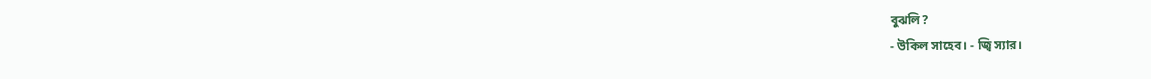বুঝলি?
- উকিল সাহেব। - জ্বি স্যার।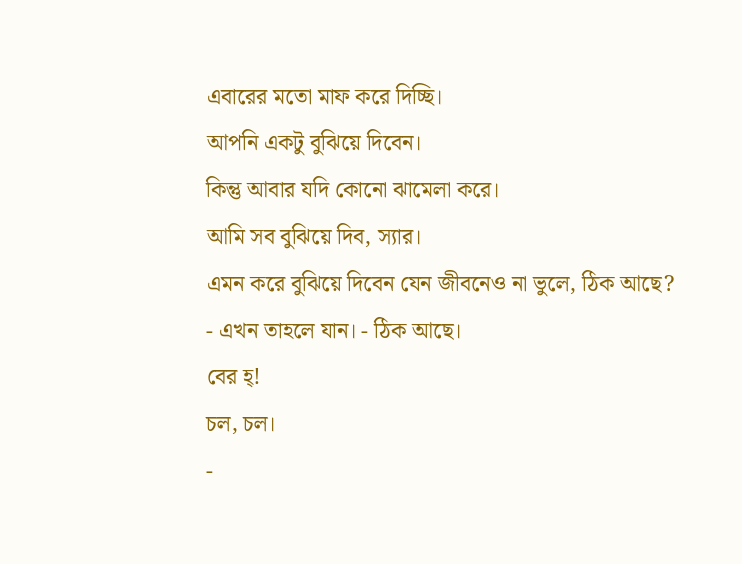এবারের মতো মাফ করে দিচ্ছি।
আপনি একটু বুঝিয়ে দিবেন।
কিন্তু আবার যদি কোনো ঝামেলা করে।
আমি সব বুঝিয়ে দিব, স্যার।
এমন করে বুঝিয়ে দিবেন যেন জীবনেও না ভুলে, ঠিক আছে?
- এখন তাহলে যান। - ঠিক আছে।
বের হ্!
চল, চল।
-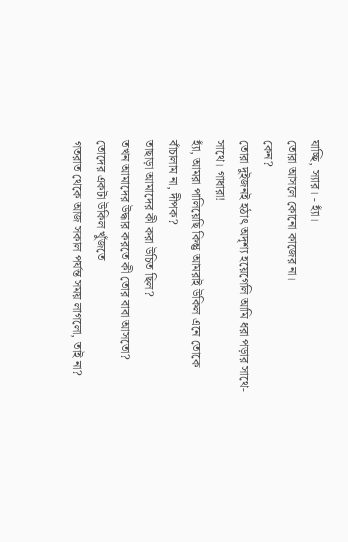যাচ্ছি, স্যার। - হ্যাঁ।
তোরা আসলে কোনো কাজের না।
কেন?
তোরা দুইজনই হঠাৎ অদৃশ্য হয়েগেলি আমি ধরা পড়ার সাথে-সাথে। গাধারা!
হ্যাঁ, আমরা পালিয়েছি কিন্তু আমরাই উকিল এনে তোকে বাঁচালাম না, দীপক?
তাছাড়া আমাদের কী করা উচিত ছিল?
তখন আমাদের উদ্ধার করতে কী তোর বাবা আসতো?
তোদের একটা উকিল খুঁজতে
গতরাত থেকে আজ সকাল পর্যন্ত সময় লাগলো, তাই না?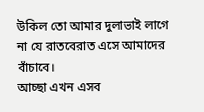উকিল তো আমার দুলাভাই লাগে না যে রাতবেরাত এসে আমাদের বাঁচাবে।
আচ্ছা এখন এসব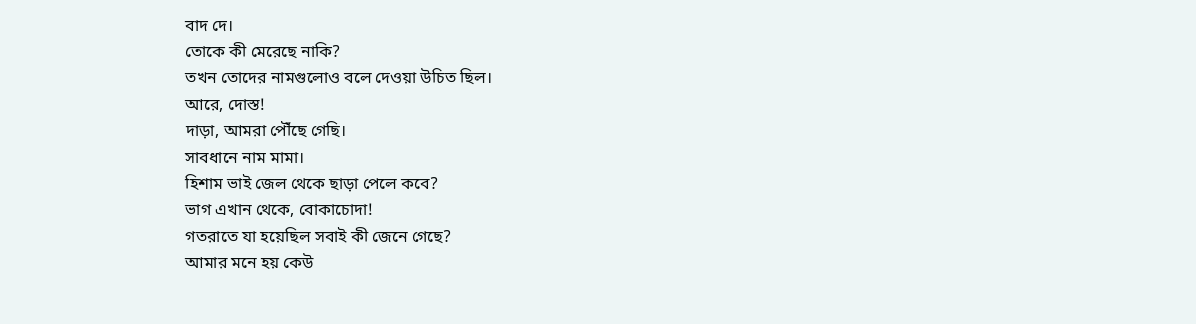বাদ দে।
তোকে কী মেরেছে নাকি?
তখন তোদের নামগুলোও বলে দেওয়া উচিত ছিল।
আরে, দোস্ত!
দাড়া, আমরা পৌঁছে গেছি।
সাবধানে নাম মামা।
হিশাম ভাই জেল থেকে ছাড়া পেলে কবে?
ভাগ এখান থেকে, বোকাচোদা!
গতরাতে যা হয়েছিল সবাই কী জেনে গেছে?
আমার মনে হয় কেউ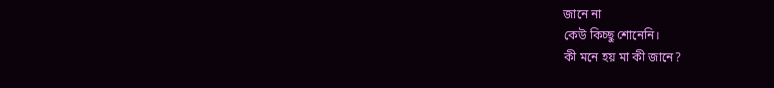জানে না
কেউ কিচ্ছু শোনেনি।
কী মনে হয় মা কী জানে?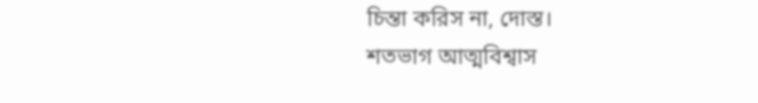চিন্তা করিস না, দোস্ত।
শতভাগ আত্মবিশ্বাস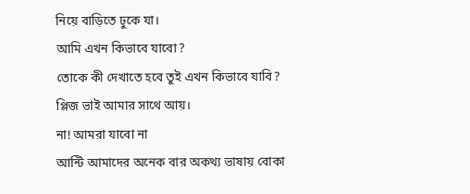নিয়ে বাড়িতে ঢুকে যা।
আমি এখন কিভাবে যাবো?
তোকে কী দেখাতে হবে তুই এখন কিভাবে যাবি?
প্লিজ ভাই আমার সাথে আয়।
না! আমরা যাবো না
আন্টি আমাদের অনেক বার অকথ্য ভাষায় বোকা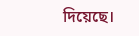দিয়েছে।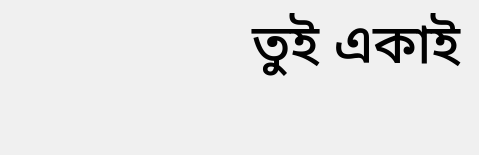তুই একাই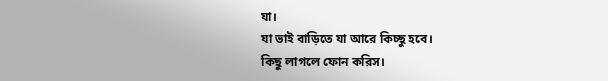যা।
যা ভাই বাড়িতে যা আরে কিচ্ছু হবে।
কিছু লাগলে ফোন করিস।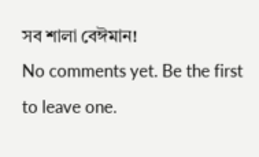সব শালা বেঈমান!
No comments yet. Be the first to leave one.